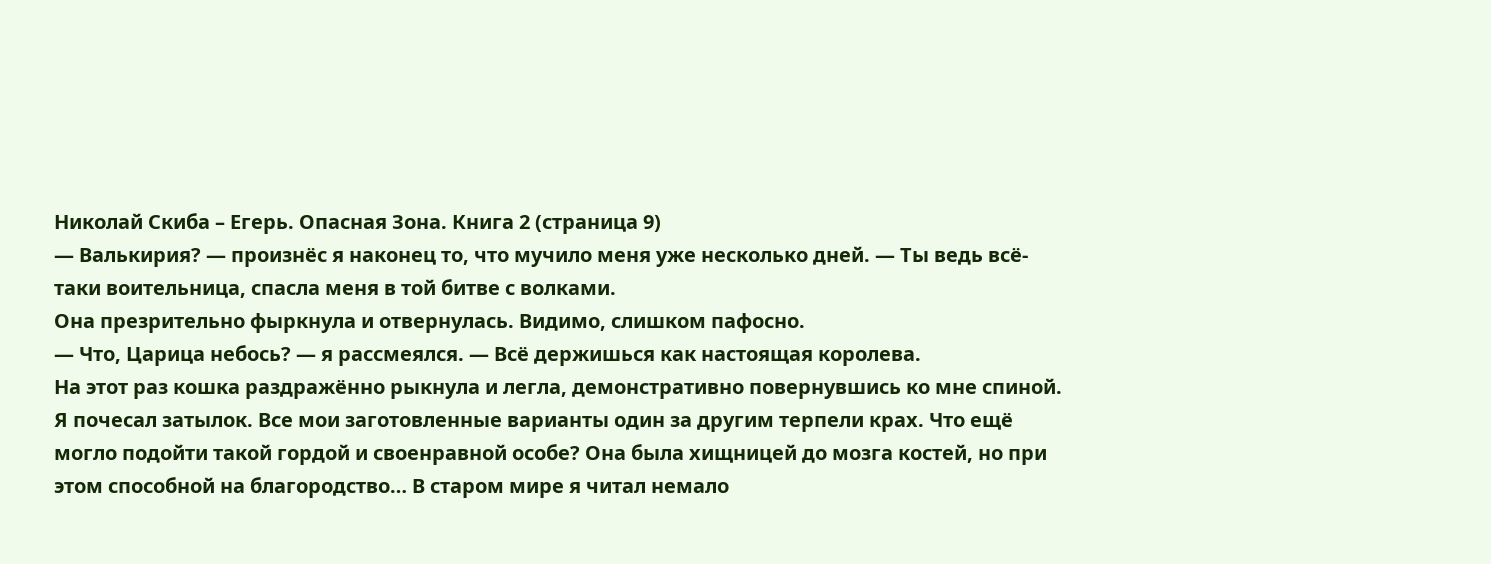Николай Скиба – Егерь. Опасная Зона. Книга 2 (страница 9)
— Валькирия? — произнёс я наконец то, что мучило меня уже несколько дней. — Ты ведь всё-таки воительница, спасла меня в той битве с волками.
Она презрительно фыркнула и отвернулась. Видимо, слишком пафосно.
— Что, Царица небось? — я рассмеялся. — Всё держишься как настоящая королева.
На этот раз кошка раздражённо рыкнула и легла, демонстративно повернувшись ко мне спиной.
Я почесал затылок. Все мои заготовленные варианты один за другим терпели крах. Что ещё могло подойти такой гордой и своенравной особе? Она была хищницей до мозга костей, но при этом способной на благородство… В старом мире я читал немало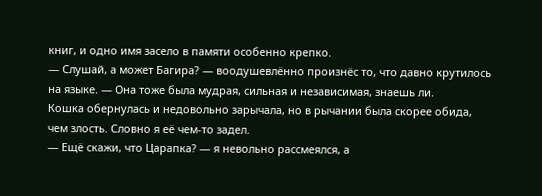книг, и одно имя засело в памяти особенно крепко.
— Слушай, а может Багира? — воодушевлённо произнёс то, что давно крутилось на языке. — Она тоже была мудрая, сильная и независимая, знаешь ли.
Кошка обернулась и недовольно зарычала, но в рычании была скорее обида, чем злость. Словно я её чем-то задел.
— Ещё скажи, что Царапка? — я невольно рассмеялся, а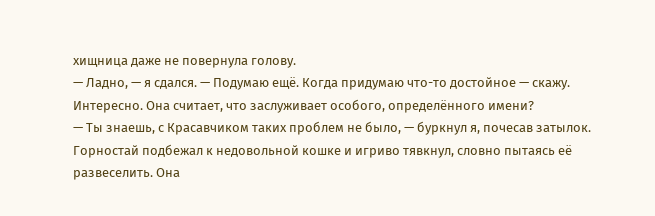хищница даже не повернула голову.
— Ладно, — я сдался. — Подумаю ещё. Когда придумаю что-то достойное — скажу.
Интересно. Она считает, что заслуживает особого, определённого имени?
— Ты знаешь, с Красавчиком таких проблем не было, — буркнул я, почесав затылок.
Горностай подбежал к недовольной кошке и игриво тявкнул, словно пытаясь её развеселить. Она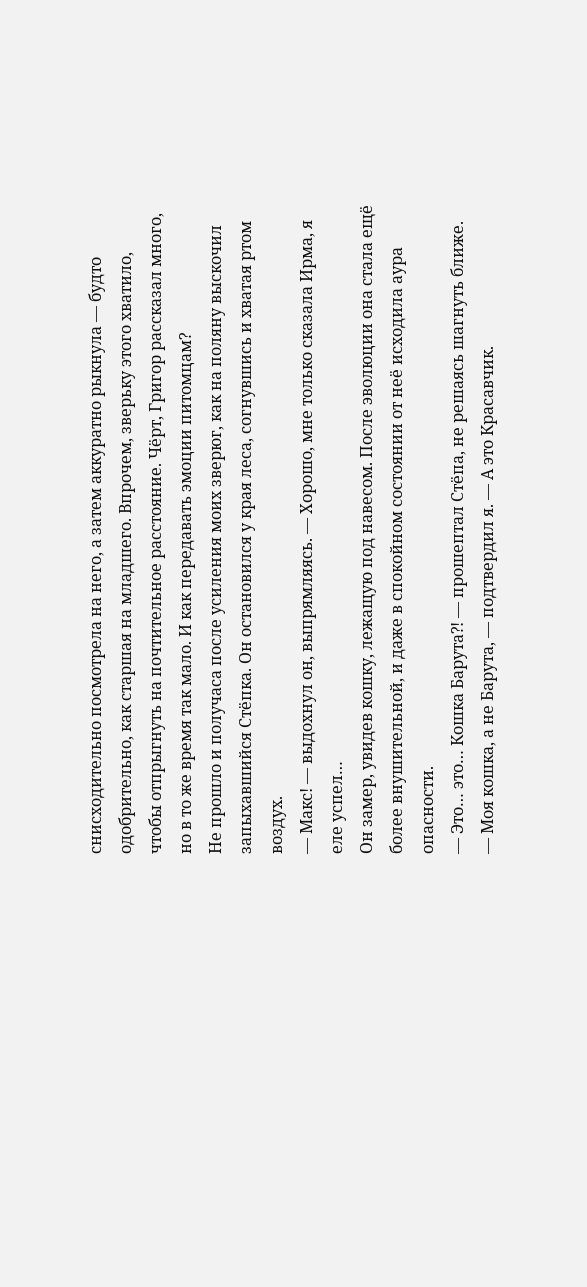снисходительно посмотрела на него, а затем аккуратно рыкнула — будто одобрительно, как старшая на младшего. Впрочем, зверьку этого хватило, чтобы отпрыгнуть на почтительное расстояние. Чёрт, Григор рассказал много, но в то же время так мало. И как передавать эмоции питомцам?
Не прошло и получаса после усиления моих зверюг, как на поляну выскочил запыхавшийся Стёпка. Он остановился у края леса, согнувшись и хватая ртом воздух.
— Макс! — выдохнул он, выпрямляясь. — Хорошо, мне только сказала Ирма, я еле успел…
Он замер, увидев кошку, лежащую под навесом. После эволюции она стала ещё более внушительной, и даже в спокойном состоянии от неё исходила аура опасности.
— Это… это… Кошка Барута⁈ — прошептал Стёпа, не решаясь шагнуть ближе.
— Моя кошка, а не Барута, — подтвердил я. — А это Красавчик.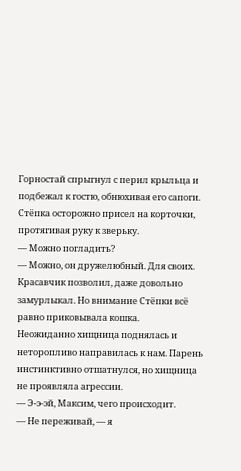Горностай спрыгнул с перил крыльца и подбежал к гостю, обнюхивая его сапоги. Стёпка осторожно присел на корточки, протягивая руку к зверьку.
— Можно погладить?
— Можно, он дружелюбный. Для своих.
Красавчик позволил, даже довольно замурлыкал. Но внимание Стёпки всё равно приковывала кошка.
Неожиданно хищница поднялась и неторопливо направилась к нам. Парень инстинктивно отшатнулся, но хищница не проявляла агрессии.
— Э-э-эй, Максим, чего происходит.
— Не переживай, — я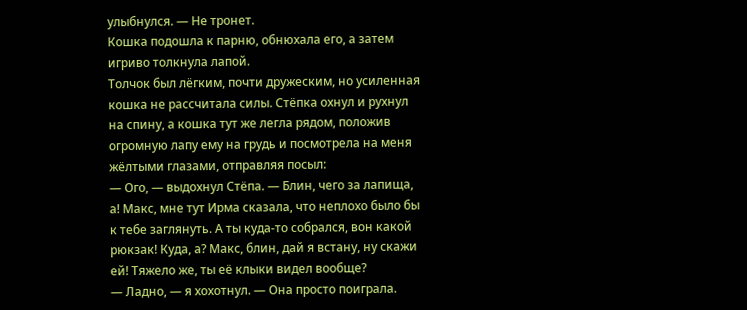улыбнулся. — Не тронет.
Кошка подошла к парню, обнюхала его, а затем игриво толкнула лапой.
Толчок был лёгким, почти дружеским, но усиленная кошка не рассчитала силы. Стёпка охнул и рухнул на спину, а кошка тут же легла рядом, положив огромную лапу ему на грудь и посмотрела на меня жёлтыми глазами, отправляя посыл:
— Ого, — выдохнул Стёпа. — Блин, чего за лапища, а! Макс, мне тут Ирма сказала, что неплохо было бы к тебе заглянуть. А ты куда-то собрался, вон какой рюкзак! Куда, а? Макс, блин, дай я встану, ну скажи ей! Тяжело же, ты её клыки видел вообще?
— Ладно, — я хохотнул. — Она просто поиграла.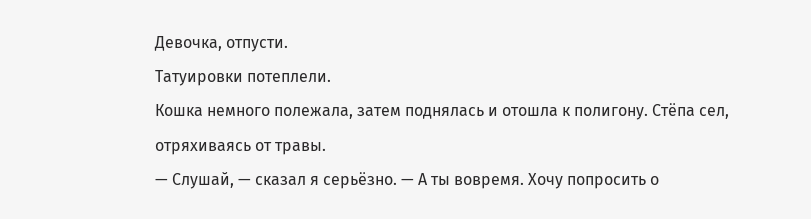Девочка, отпусти.
Татуировки потеплели.
Кошка немного полежала, затем поднялась и отошла к полигону. Стёпа сел, отряхиваясь от травы.
— Слушай, — сказал я серьёзно. — А ты вовремя. Хочу попросить о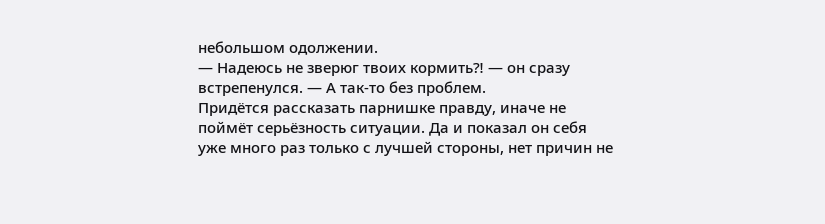небольшом одолжении.
— Надеюсь не зверюг твоих кормить⁈ — он сразу встрепенулся. — А так-то без проблем.
Придётся рассказать парнишке правду, иначе не поймёт серьёзность ситуации. Да и показал он себя уже много раз только с лучшей стороны, нет причин не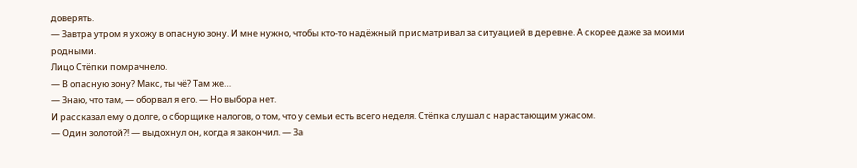доверять.
— Завтра утром я ухожу в опасную зону. И мне нужно, чтобы кто-то надёжный присматривал за ситуацией в деревне. А скорее даже за моими родными.
Лицо Стёпки помрачнело.
— В опасную зону? Макс, ты чё? Там же…
— Знаю, что там, — оборвал я его. — Но выбора нет.
И рассказал ему о долге, о сборщике налогов, о том, что у семьи есть всего неделя. Стёпка слушал с нарастающим ужасом.
— Один золотой⁈ — выдохнул он, когда я закончил. — За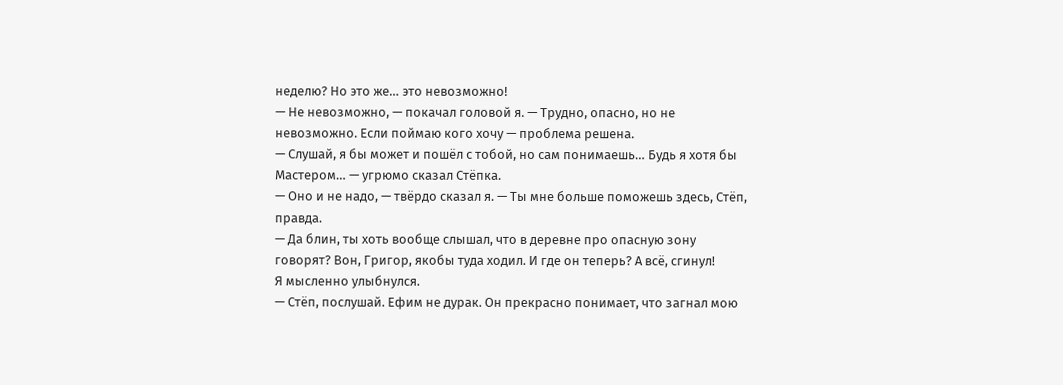неделю? Но это же… это невозможно!
— Не невозможно, — покачал головой я. — Трудно, опасно, но не невозможно. Если поймаю кого хочу — проблема решена.
— Слушай, я бы может и пошёл с тобой, но сам понимаешь… Будь я хотя бы Мастером… — угрюмо сказал Стёпка.
— Оно и не надо, — твёрдо сказал я. — Ты мне больше поможешь здесь, Стёп, правда.
— Да блин, ты хоть вообще слышал, что в деревне про опасную зону говорят? Вон, Григор, якобы туда ходил. И где он теперь? А всё, сгинул!
Я мысленно улыбнулся.
— Стёп, послушай. Ефим не дурак. Он прекрасно понимает, что загнал мою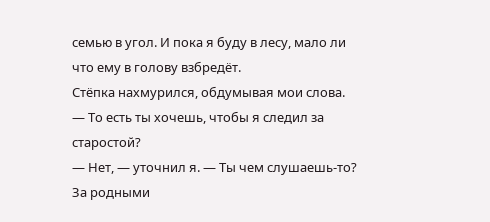семью в угол. И пока я буду в лесу, мало ли что ему в голову взбредёт.
Стёпка нахмурился, обдумывая мои слова.
— То есть ты хочешь, чтобы я следил за старостой?
— Нет, — уточнил я. — Ты чем слушаешь-то? За родными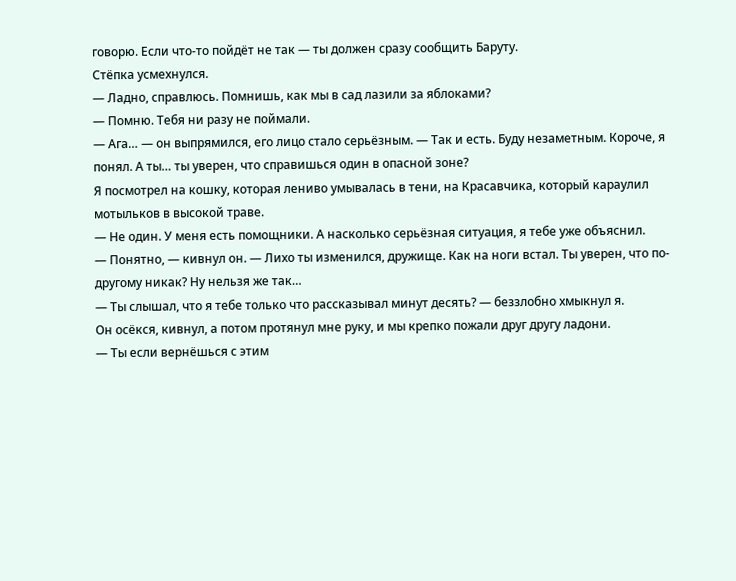говорю. Если что-то пойдёт не так — ты должен сразу сообщить Баруту.
Стёпка усмехнулся.
— Ладно, справлюсь. Помнишь, как мы в сад лазили за яблоками?
— Помню. Тебя ни разу не поймали.
— Ага… — он выпрямился, его лицо стало серьёзным. — Так и есть. Буду незаметным. Короче, я понял. А ты… ты уверен, что справишься один в опасной зоне?
Я посмотрел на кошку, которая лениво умывалась в тени, на Красавчика, который караулил мотыльков в высокой траве.
— Не один. У меня есть помощники. А насколько серьёзная ситуация, я тебе уже объяснил.
— Понятно, — кивнул он. — Лихо ты изменился, дружище. Как на ноги встал. Ты уверен, что по-другому никак? Ну нельзя же так…
— Ты слышал, что я тебе только что рассказывал минут десять? — беззлобно хмыкнул я.
Он осёкся, кивнул, а потом протянул мне руку, и мы крепко пожали друг другу ладони.
— Ты если вернёшься с этим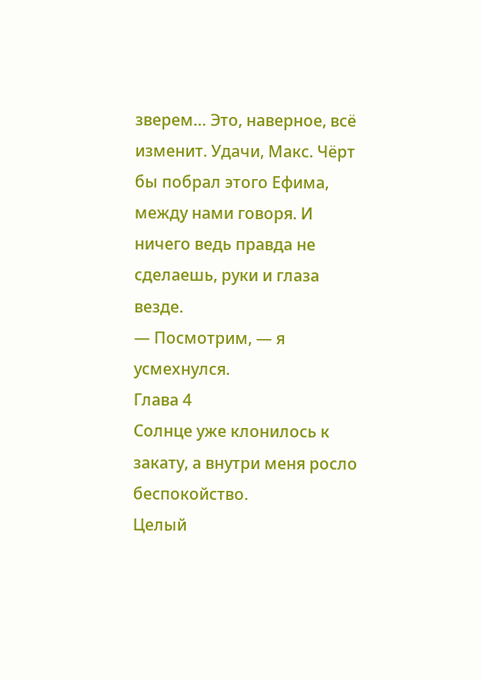зверем… Это, наверное, всё изменит. Удачи, Макс. Чёрт бы побрал этого Ефима, между нами говоря. И ничего ведь правда не сделаешь, руки и глаза везде.
— Посмотрим, — я усмехнулся.
Глава 4
Солнце уже клонилось к закату, а внутри меня росло беспокойство.
Целый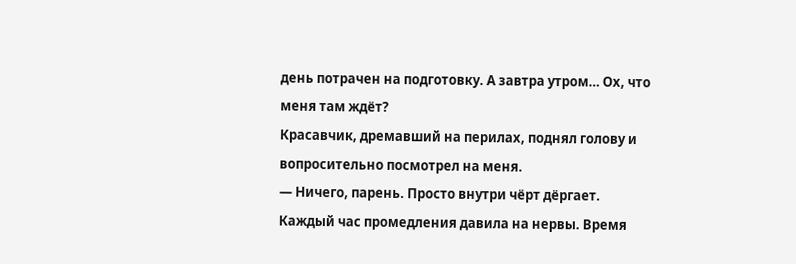день потрачен на подготовку. А завтра утром… Ох, что меня там ждёт?
Красавчик, дремавший на перилах, поднял голову и вопросительно посмотрел на меня.
— Ничего, парень. Просто внутри чёрт дёргает.
Каждый час промедления давила на нервы. Время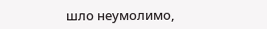шло неумолимо,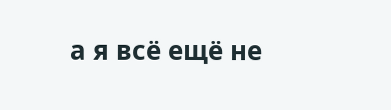а я всё ещё не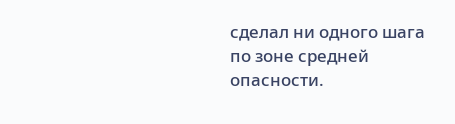сделал ни одного шага по зоне средней опасности.